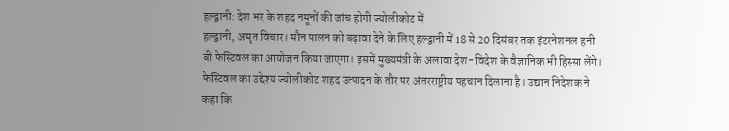हल्द्वानी: देश भर के शहद नमूनों की जांच होगी ज्योलीकोट में
हल्द्वानी, अमृत विचार। मौन पालन को बढ़ावा देने के लिए हल्द्वानी में 18 से 20 दिसंबर तक इंटरनेशनल हनी बी फेस्टिवल का आयोजन किया जाएगा। इसमें मुख्यमंत्री के अलावा देश-विदेश के वैज्ञानिक भी हिस्सा लेंगे। फेस्टिवल का उद्देश्य ज्योलीकोट शहद उत्पादन के तौर पर अंतरराष्ट्रीय पहचान दिलाना है। उद्यान निदेशक ने कहा कि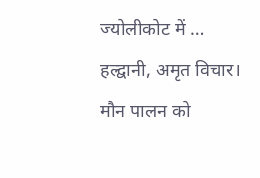ज्योलीकोट में …
हल्द्वानी, अमृत विचार। मौन पालन को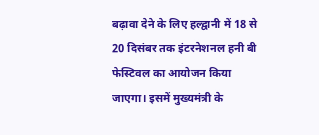बढ़ावा देने के लिए हल्द्वानी में 18 से 20 दिसंबर तक इंटरनेशनल हनी बी फेस्टिवल का आयोजन किया जाएगा। इसमें मुख्यमंत्री के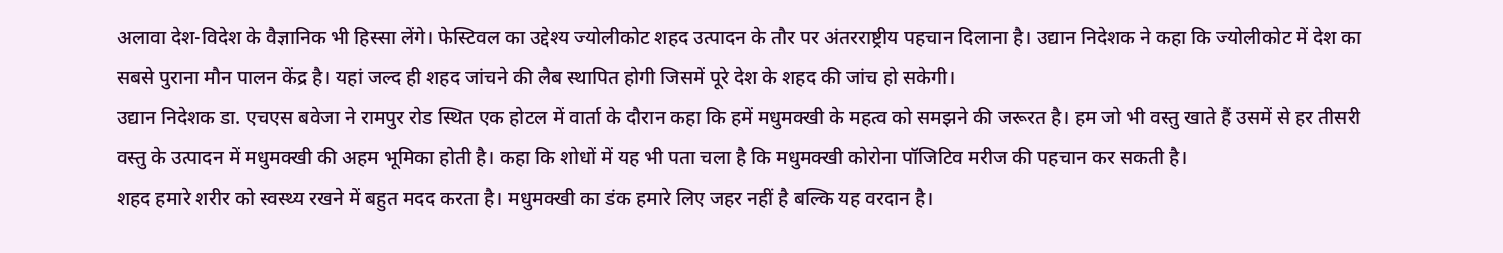अलावा देश-विदेश के वैज्ञानिक भी हिस्सा लेंगे। फेस्टिवल का उद्देश्य ज्योलीकोट शहद उत्पादन के तौर पर अंतरराष्ट्रीय पहचान दिलाना है। उद्यान निदेशक ने कहा कि ज्योलीकोट में देश का सबसे पुराना मौन पालन केंद्र है। यहां जल्द ही शहद जांचने की लैब स्थापित होगी जिसमें पूरे देश के शहद की जांच हो सकेगी।
उद्यान निदेशक डा. एचएस बवेजा ने रामपुर रोड स्थित एक होटल में वार्ता के दौरान कहा कि हमें मधुमक्खी के महत्व को समझने की जरूरत है। हम जो भी वस्तु खाते हैं उसमें से हर तीसरी वस्तु के उत्पादन में मधुमक्खी की अहम भूमिका होती है। कहा कि शोधों में यह भी पता चला है कि मधुमक्खी कोरोना पॉजिटिव मरीज की पहचान कर सकती है।
शहद हमारे शरीर को स्वस्थ्य रखने में बहुत मदद करता है। मधुमक्खी का डंक हमारे लिए जहर नहीं है बल्कि यह वरदान है।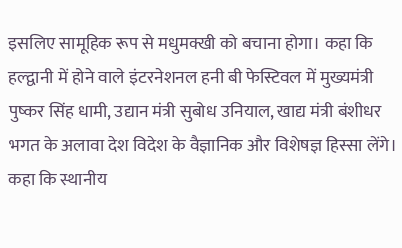इसलिए सामूहिक रूप से मधुमक्खी को बचाना होगा। कहा कि हल्द्वानी में होने वाले इंटरनेशनल हनी बी फेस्टिवल में मुख्यमंत्री पुष्कर सिंह धामी, उद्यान मंत्री सुबोध उनियाल, खाद्य मंत्री बंशीधर भगत के अलावा देश विदेश के वैज्ञानिक और विशेषज्ञ हिस्सा लेंगे। कहा कि स्थानीय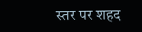स्तर पर शहद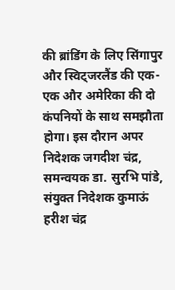की ब्रांडिंग के लिए सिंगापुर और स्विट्जरलैंड की एक-एक और अमेरिका की दो कंपनियों के साथ समझौता होगा। इस दौरान अपर निदेशक जगदीश चंद्र, समन्वयक डा. सुरभि पांडे, संयुक्त निदेशक कुमाऊं हरीश चंद्र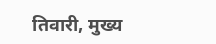तिवारी, मुख्य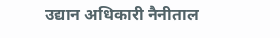उद्यान अधिकारी नैनीताल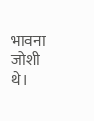भावना जोशी थे।